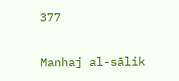377

Manhaj al-sālik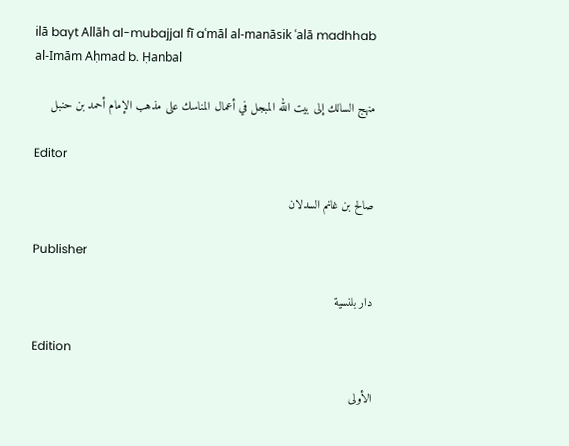ilā bayt Allāh al-mubajjal fī aʿmāl al-manāsik ʿalā madhhab al-Imām Aḥmad b. Ḥanbal

منهج السالك إلى بيت الله المبجل في أعمال المناسك على مذهب الإمام أحمد بن حنبل

Editor

صالح بن غانم السدلان

Publisher

دار بلنسية

Edition

الأولى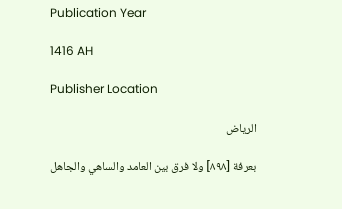Publication Year

1416 AH

Publisher Location

الرياض

بعرفة [٨٩٨] ولا فرق بين العامد والساهي والجاهل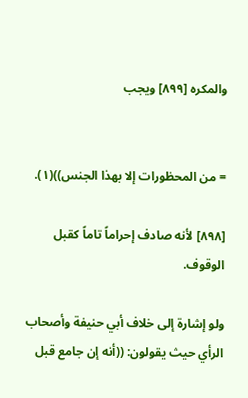والمكره [٨٩٩] ويجب


= من المحظورات إلا بهذا الجنس))(١).

[٨٩٨] لأنه صادف إحراماً تاماً كقبل الوقوف.

ولو إشارة إلى خلاف أبي حنيفة وأصحاب الرأي حيث يقولون: ((أنه إن جامع قبل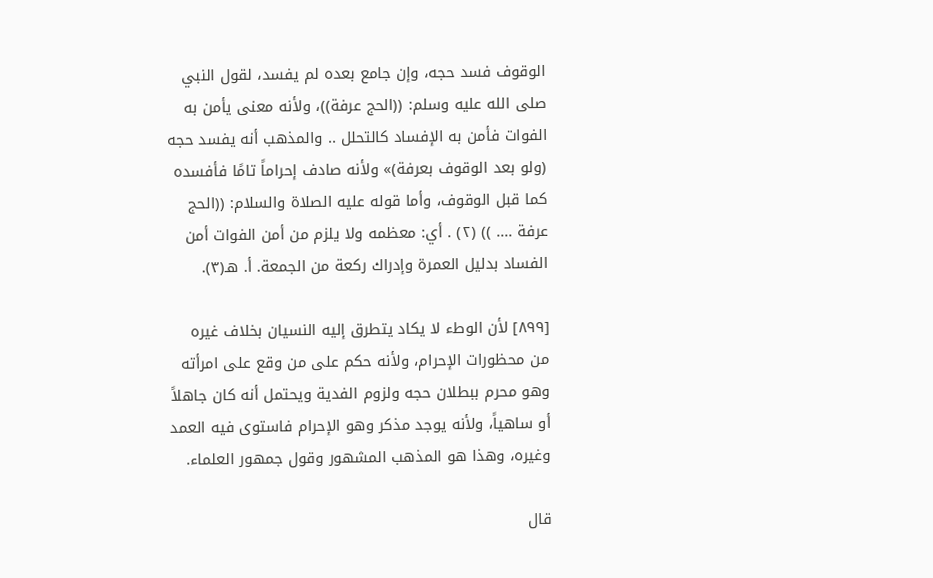الوقوف فسد حجه، وإن جامع بعده لم يفسد، لقول النبي صلى الله عليه وسلم: ((الحج عرفة))، ولأنه معنى يأمن به الفوات فأمن به الإفساد كالتحلل .. والمذهب أنه يفسد حجه (ولو بعد الوقوف بعرفة)» ولأنه صادف إحراماً تامًا فأفسده كما قبل الوقوف، وأما قوله عليه الصلاة والسلام: ((الحج عرفة .... )) (٢) . أي: معظمه ولا يلزم من أمن الفوات أمن الفساد بدليل العمرة وإدراك ركعة من الجمعة. أ. هـ(٣).

[٨٩٩] لأن الوطء لا يكاد يتطرق إليه النسيان بخلاف غيره من محظورات الإحرام، ولأنه حكم على من وقع على امرأته وهو محرم ببطلان حجه ولزوم الفدية ويحتمل أنه كان جاهلاً أو ساهياً، ولأنه يوجد مذكر وهو الإحرام فاستوى فيه العمد وغيره، وهذا هو المذهب المشهور وقول جمهور العلماء.

قال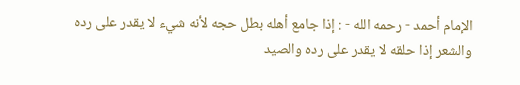الإمام أحمد - رحمه الله - : إذا جامع أهله بطل حجه لأنه شيء لا يقدر على رده والشعر إذا حلقه لا يقدر على رده والصيد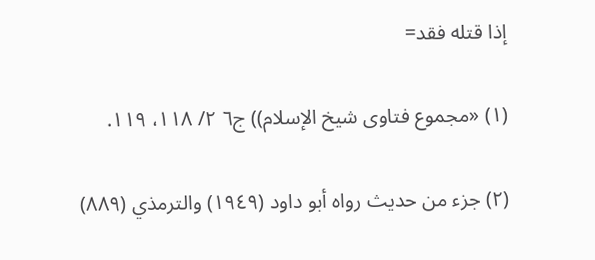إذا قتله فقد=

(١) «مجموع فتاوى شيخ الإسلام)) ج٦ ٢/ ١١٨، ١١٩.

(٢) جزء من حديث رواه أبو داود (١٩٤٩) والترمذي (٨٨٩)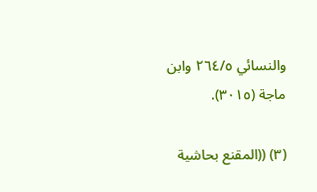والنسائي ٢٦٤/٥ وابن ماجة (٣٠١٥).

(٣) ((المقنع بحاشية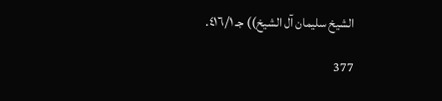الشيخ سليمان آل الشيخ)) جـ ٤١٦/١.

377